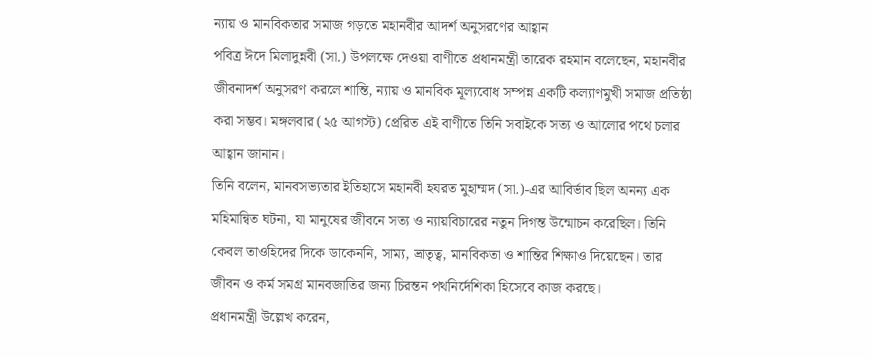ন্যায় ও মানবিকতার সমাজ গড়তে মহানবীর আদর্শ অনুসরণের আহ্বান
পবিত্র ঈদে মিলাদুন্নবী (সা.) উপলক্ষে দেওয়া বাণীতে প্রধানমন্ত্রী তারেক রহমান বলেছেন, মহানবীর জীবনাদর্শ অনুসরণ করলে শান্তি, ন্যায় ও মানবিক মূল্যবোধ সম্পন্ন একটি কল্যাণমুখী সমাজ প্রতিষ্ঠা করা সম্ভব। মঙ্গলবার (২৫ আগস্ট) প্রেরিত এই বাণীতে তিনি সবাইকে সত্য ও আলোর পথে চলার আহ্বান জানান।
তিনি বলেন, মানবসভ্যতার ইতিহাসে মহানবী হযরত মুহাম্মদ (সা.)-এর আবির্ভাব ছিল অনন্য এক মহিমান্বিত ঘটনা, যা মানুষের জীবনে সত্য ও ন্যায়বিচারের নতুন দিগন্ত উন্মোচন করেছিল। তিনি কেবল তাওহিদের দিকে ডাকেননি, সাম্য, ভ্রাতৃত্ব, মানবিকতা ও শান্তির শিক্ষাও দিয়েছেন। তার জীবন ও কর্ম সমগ্র মানবজাতির জন্য চিরন্তন পথনির্দেশিকা হিসেবে কাজ করছে।
প্রধানমন্ত্রী উল্লেখ করেন,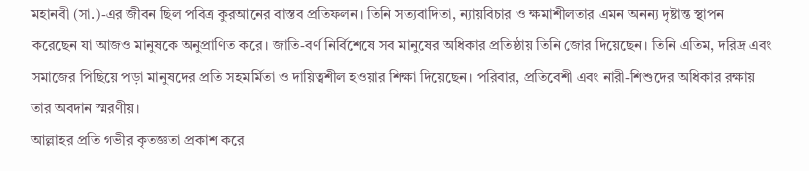মহানবী (সা.)-এর জীবন ছিল পবিত্র কুরআনের বাস্তব প্রতিফলন। তিনি সত্যবাদিতা, ন্যায়বিচার ও ক্ষমাশীলতার এমন অনন্য দৃষ্টান্ত স্থাপন করেছেন যা আজও মানুষকে অনুপ্রাণিত করে। জাতি-বর্ণ নির্বিশেষে সব মানুষের অধিকার প্রতিষ্ঠায় তিনি জোর দিয়েছেন। তিনি এতিম, দরিদ্র এবং সমাজের পিছিয়ে পড়া মানুষদের প্রতি সহমর্মিতা ও দায়িত্বশীল হওয়ার শিক্ষা দিয়েছেন। পরিবার, প্রতিবেশী এবং নারী-শিশুদের অধিকার রক্ষায় তার অবদান স্মরণীয়।
আল্লাহর প্রতি গভীর কৃতজ্ঞতা প্রকাশ করে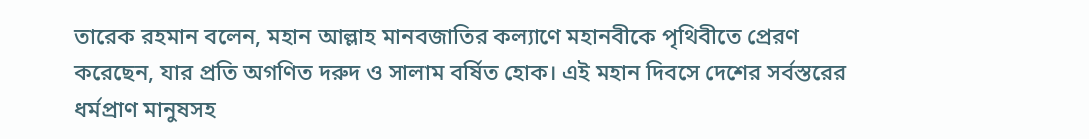তারেক রহমান বলেন, মহান আল্লাহ মানবজাতির কল্যাণে মহানবীকে পৃথিবীতে প্রেরণ করেছেন, যার প্রতি অগণিত দরুদ ও সালাম বর্ষিত হোক। এই মহান দিবসে দেশের সর্বস্তরের ধর্মপ্রাণ মানুষসহ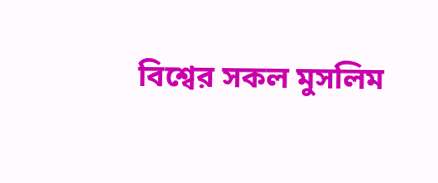বিশ্বের সকল মুসলিম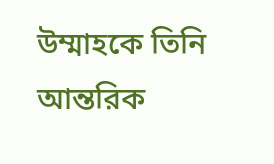উম্মাহকে তিনি আন্তরিক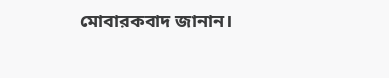মোবারকবাদ জানান।